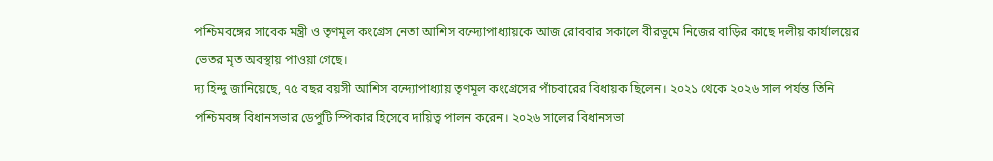পশ্চিমবঙ্গের সাবেক মন্ত্রী ও তৃণমূল কংগ্রেস নেতা আশিস বন্দ্যোপাধ্যায়কে আজ রোববার সকালে বীরভূমে নিজের বাড়ির কাছে দলীয় কার্যালয়ের ভেতর মৃত অবস্থায় পাওয়া গেছে।
দ্য হিন্দু জানিয়েছে, ৭৫ বছর বয়সী আশিস বন্দ্যোপাধ্যায় তৃণমূল কংগ্রেসের পাঁচবারের বিধায়ক ছিলেন। ২০২১ থেকে ২০২৬ সাল পর্যন্ত তিনি পশ্চিমবঙ্গ বিধানসভার ডেপুটি স্পিকার হিসেবে দায়িত্ব পালন করেন। ২০২৬ সালের বিধানসভা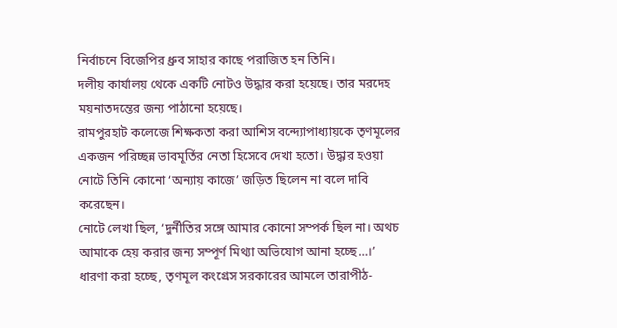নির্বাচনে বিজেপির ধ্রুব সাহার কাছে পরাজিত হন তিনি।
দলীয় কার্যালয় থেকে একটি নোটও উদ্ধার করা হয়েছে। তার মরদেহ ময়নাতদন্তের জন্য পাঠানো হয়েছে।
রামপুরহাট কলেজে শিক্ষকতা করা আশিস বন্দ্যোপাধ্যায়কে তৃণমূলের একজন পরিচ্ছন্ন ভাবমূর্তির নেতা হিসেবে দেখা হতো। উদ্ধার হওয়া নোটে তিনি কোনো ‘অন্যায় কাজে’ জড়িত ছিলেন না বলে দাবি করেছেন।
নোটে লেখা ছিল, ‘দুর্নীতির সঙ্গে আমার কোনো সম্পর্ক ছিল না। অথচ আমাকে হেয় করার জন্য সম্পূর্ণ মিথ্যা অভিযোগ আনা হচ্ছে…।’
ধারণা করা হচ্ছে, তৃণমূল কংগ্রেস সরকারের আমলে তারাপীঠ-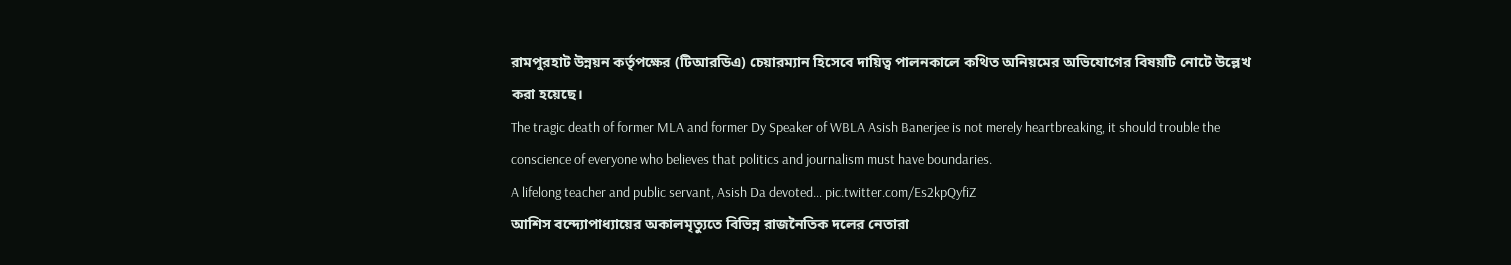রামপুরহাট উন্নয়ন কর্তৃপক্ষের (টিআরডিএ) চেয়ারম্যান হিসেবে দায়িত্ব পালনকালে কথিত অনিয়মের অভিযোগের বিষয়টি নোটে উল্লেখ করা হয়েছে।
The tragic death of former MLA and former Dy Speaker of WBLA Asish Banerjee is not merely heartbreaking, it should trouble the conscience of everyone who believes that politics and journalism must have boundaries.
A lifelong teacher and public servant, Asish Da devoted… pic.twitter.com/Es2kpQyfiZ
আশিস বন্দ্যোপাধ্যায়ের অকালমৃত্যুতে বিভিন্ন রাজনৈতিক দলের নেতারা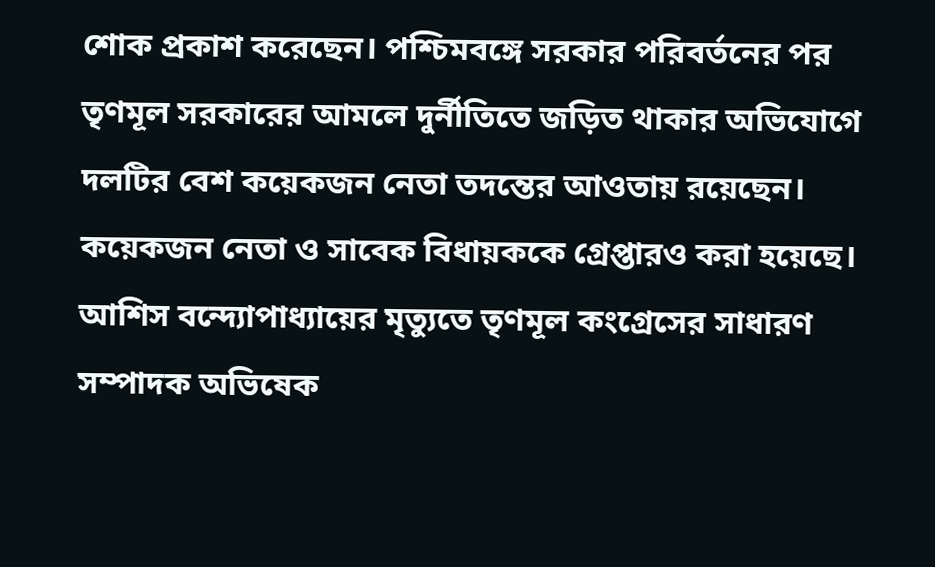শোক প্রকাশ করেছেন। পশ্চিমবঙ্গে সরকার পরিবর্তনের পর তৃণমূল সরকারের আমলে দুর্নীতিতে জড়িত থাকার অভিযোগে দলটির বেশ কয়েকজন নেতা তদন্তের আওতায় রয়েছেন। কয়েকজন নেতা ও সাবেক বিধায়ককে গ্রেপ্তারও করা হয়েছে।
আশিস বন্দ্যোপাধ্যায়ের মৃত্যুতে তৃণমূল কংগ্রেসের সাধারণ সম্পাদক অভিষেক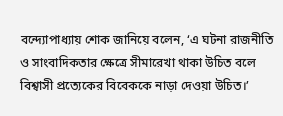বন্দ্যোপাধ্যায় শোক জানিয়ে বলেন, ‘এ ঘটনা রাজনীতি ও সাংবাদিকতার ক্ষেত্রে সীমারেখা থাকা উচিত বলে বিশ্বাসী প্রত্যেকের বিবেককে নাড়া দেওয়া উচিত।’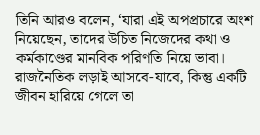তিনি আরও বলেন, ‘যারা এই অপপ্রচারে অংশ নিয়েছেন, তাদের উচিত নিজেদের কথা ও কর্মকাণ্ডের মানবিক পরিণতি নিয়ে ভাবা। রাজনৈতিক লড়াই আসবে-যাবে, কিন্তু একটি জীবন হারিয়ে গেলে তা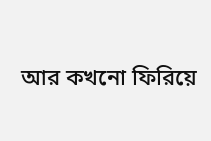আর কখনো ফিরিয়ে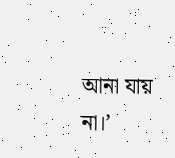আনা যায় না।’